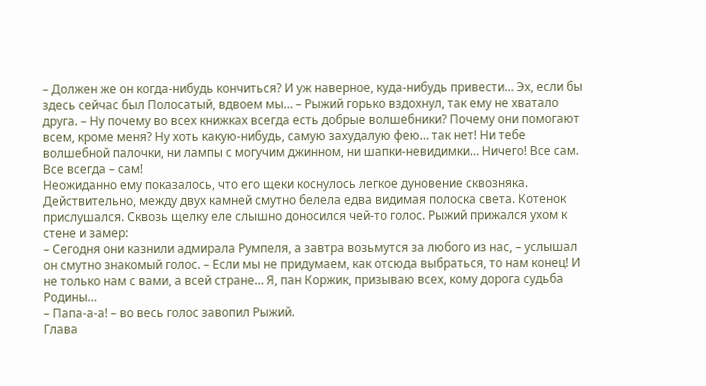– Должен же он когда-нибудь кончиться? И уж наверное, куда-нибудь привести… Эх, если бы здесь сейчас был Полосатый, вдвоем мы… – Рыжий горько вздохнул, так ему не хватало друга. – Ну почему во всех книжках всегда есть добрые волшебники? Почему они помогают всем, кроме меня? Ну хоть какую-нибудь, самую захудалую фею… так нет! Ни тебе волшебной палочки, ни лампы с могучим джинном, ни шапки-невидимки… Ничего! Все сам. Все всегда – сам!
Неожиданно ему показалось, что его щеки коснулось легкое дуновение сквозняка. Действительно, между двух камней смутно белела едва видимая полоска света. Котенок прислушался. Сквозь щелку еле слышно доносился чей-то голос. Рыжий прижался ухом к стене и замер:
– Сегодня они казнили адмирала Румпеля, а завтра возьмутся за любого из нас, – услышал он смутно знакомый голос. – Если мы не придумаем, как отсюда выбраться, то нам конец! И не только нам с вами, а всей стране… Я, пан Коржик, призываю всех, кому дорога судьба Родины…
– Папа-а-а! – во весь голос завопил Рыжий.
Глава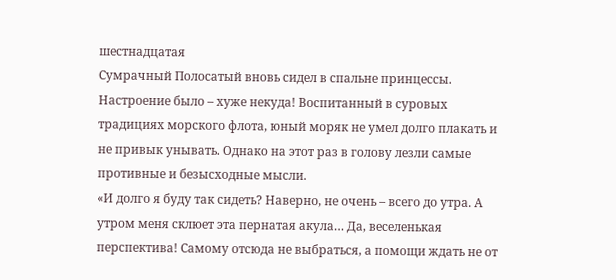шестнадцатая
Сумрачный Полосатый вновь сидел в спальне принцессы. Настроение было – хуже некуда! Воспитанный в суровых традициях морского флота, юный моряк не умел долго плакать и не привык унывать. Однако на этот раз в голову лезли самые противные и безысходные мысли.
«И долго я буду так сидеть? Наверно, не очень – всего до утра. А утром меня склюет эта пернатая акула… Да, веселенькая перспектива! Самому отсюда не выбраться, а помощи ждать не от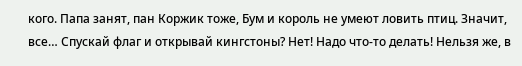кого. Папа занят, пан Коржик тоже, Бум и король не умеют ловить птиц. Значит, все… Спускай флаг и открывай кингстоны? Нет! Надо что-то делать! Нельзя же, в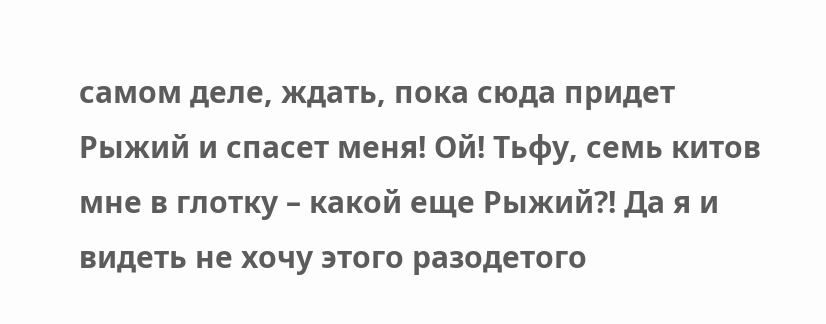самом деле, ждать, пока сюда придет Рыжий и спасет меня! Ой! Тьфу, семь китов мне в глотку – какой еще Рыжий?! Да я и видеть не хочу этого разодетого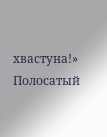хвастуна!»
Полосатый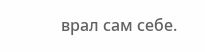врал сам себе.